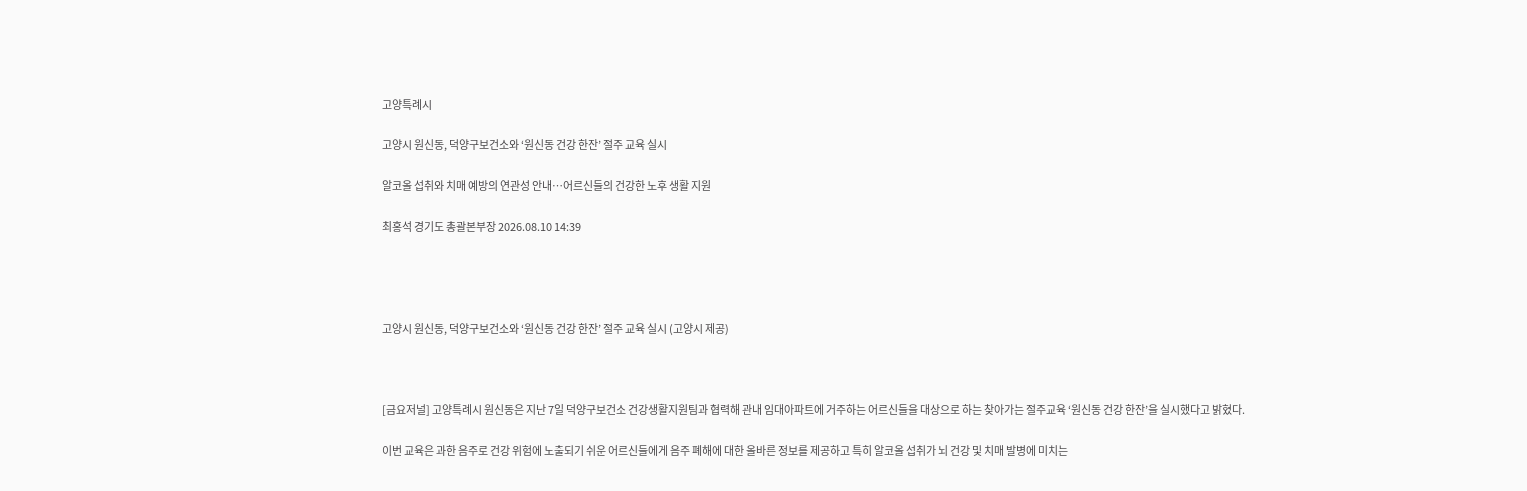고양특례시

고양시 원신동, 덕양구보건소와 ‘원신동 건강 한잔’ 절주 교육 실시

알코올 섭취와 치매 예방의 연관성 안내…어르신들의 건강한 노후 생활 지원

최홍석 경기도 총괄본부장 2026.08.10 14:39




고양시 원신동, 덕양구보건소와 ‘원신동 건강 한잔’ 절주 교육 실시 (고양시 제공)



[금요저널] 고양특례시 원신동은 지난 7일 덕양구보건소 건강생활지원팀과 협력해 관내 임대아파트에 거주하는 어르신들을 대상으로 하는 찾아가는 절주교육 ‘원신동 건강 한잔’을 실시했다고 밝혔다.

이번 교육은 과한 음주로 건강 위험에 노출되기 쉬운 어르신들에게 음주 폐해에 대한 올바른 정보를 제공하고 특히 알코올 섭취가 뇌 건강 및 치매 발병에 미치는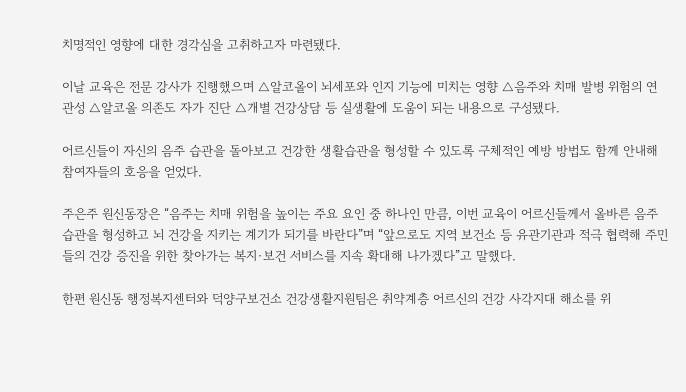치명적인 영향에 대한 경각심을 고취하고자 마련됐다.

이날 교육은 전문 강사가 진행했으며 △알코올이 뇌세포와 인지 기능에 미치는 영향 △음주와 치매 발병 위험의 연관성 △알코올 의존도 자가 진단 △개별 건강상담 등 실생활에 도움이 되는 내용으로 구성됐다.

어르신들이 자신의 음주 습관을 돌아보고 건강한 생활습관을 형성할 수 있도록 구체적인 예방 방법도 함께 안내해 참여자들의 호응을 얻었다.

주은주 원신동장은 “음주는 치매 위험을 높이는 주요 요인 중 하나인 만큼, 이번 교육이 어르신들께서 올바른 음주 습관을 형성하고 뇌 건강을 지키는 계기가 되기를 바란다”며 “앞으로도 지역 보건소 등 유관기관과 적극 협력해 주민들의 건강 증진을 위한 찾아가는 복지·보건 서비스를 지속 확대해 나가겠다”고 말했다.

한편 원신동 행정복지센터와 덕양구보건소 건강생활지원팀은 취약계층 어르신의 건강 사각지대 해소를 위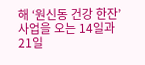해 ‘원신동 건강 한잔’ 사업을 오는 14일과 21일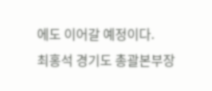에도 이어갈 예정이다.
최홍석 경기도 총괄본부장